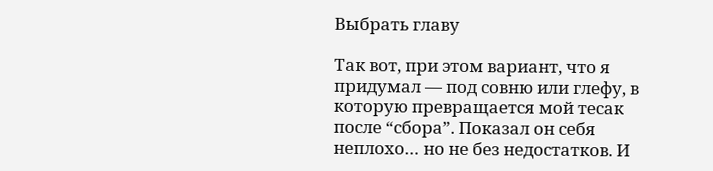Выбрать главу

Так вот, при этом вариант, что я придумал — под совню или глефу, в которую превращается мой тесак после “сбора”. Показал он себя неплохо… но не без недостатков. И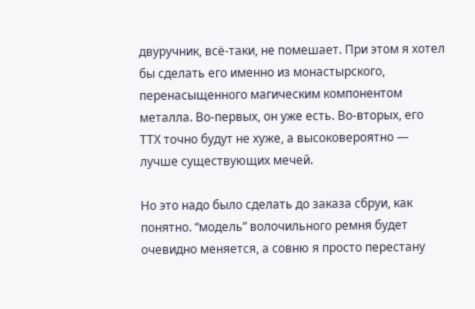двуручник, всё-таки, не помешает. При этом я хотел бы сделать его именно из монастырского, перенасыщенного магическим компонентом металла. Во-первых, он уже есть. Во-вторых, его ТТХ точно будут не хуже, а высоковероятно — лучше существующих мечей.

Но это надо было сделать до заказа сбруи, как понятно. “модель” волочильного ремня будет очевидно меняется, а совню я просто перестану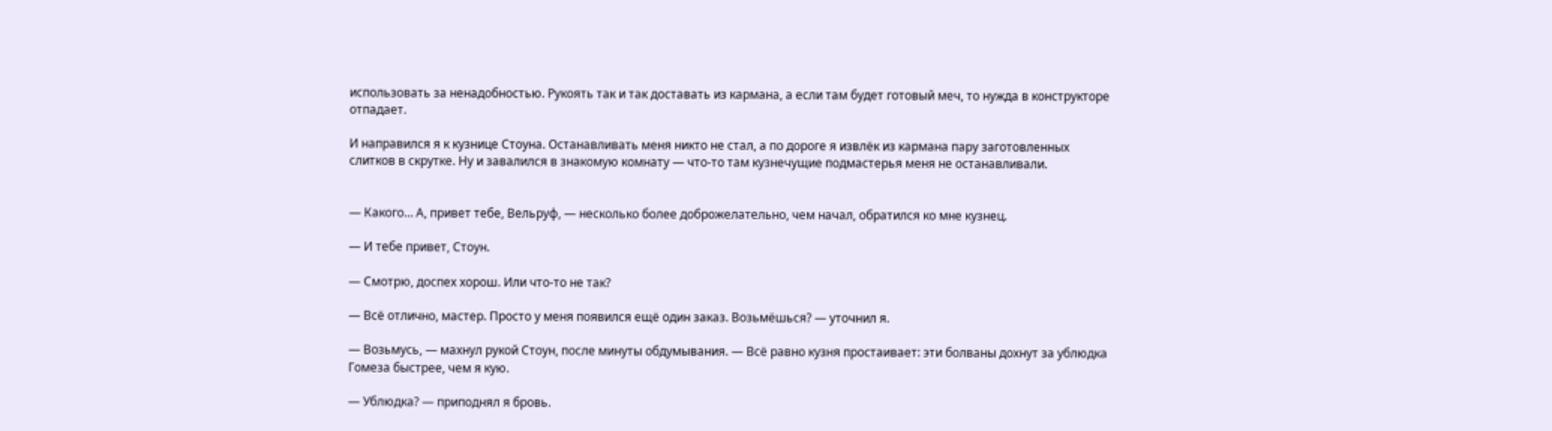использовать за ненадобностью. Рукоять так и так доставать из кармана, а если там будет готовый меч, то нужда в конструкторе отпадает.

И направился я к кузнице Стоуна. Останавливать меня никто не стал, а по дороге я извлёк из кармана пару заготовленных слитков в скрутке. Ну и завалился в знакомую комнату — что-то там кузнечущие подмастерья меня не останавливали.


— Какого… А, привет тебе, Вельруф, — несколько более доброжелательно, чем начал, обратился ко мне кузнец.

— И тебе привет, Стоун.

— Смотрю, доспех хорош. Или что-то не так?

— Всё отлично, мастер. Просто у меня появился ещё один заказ. Возьмёшься? — уточнил я.

— Возьмусь, — махнул рукой Стоун, после минуты обдумывания. — Всё равно кузня простаивает: эти болваны дохнут за ублюдка Гомеза быстрее, чем я кую.

— Ублюдка? — приподнял я бровь.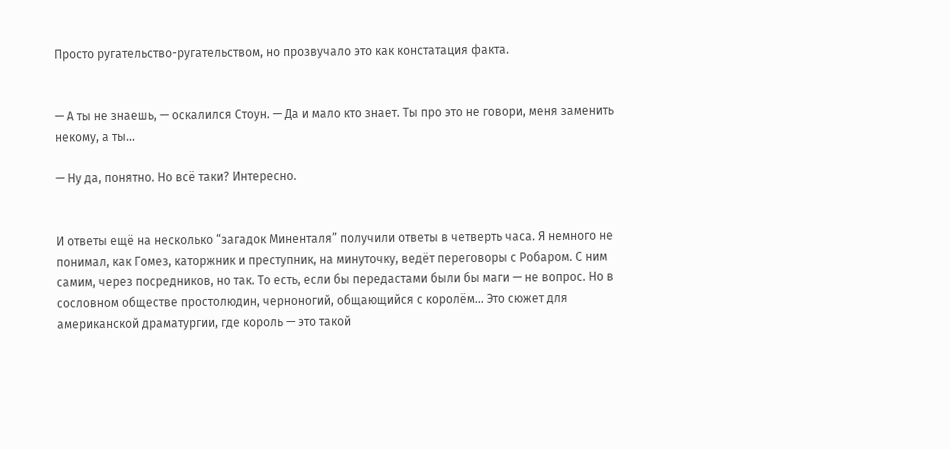Просто ругательство-ругательством, но прозвучало это как констатация факта.


— А ты не знаешь, — оскалился Стоун. — Да и мало кто знает. Ты про это не говори, меня заменить некому, а ты…

— Ну да, понятно. Но всё таки? Интересно.


И ответы ещё на несколько “загадок Миненталя” получили ответы в четверть часа. Я немного не понимал, как Гомез, каторжник и преступник, на минуточку, ведёт переговоры с Робаром. С ним самим, через посредников, но так. То есть, если бы передастами были бы маги — не вопрос. Но в сословном обществе простолюдин, черноногий, общающийся с королём… Это сюжет для американской драматургии, где король — это такой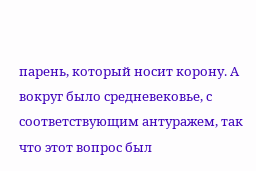парень, который носит корону. А вокруг было средневековье, с соответствующим антуражем, так что этот вопрос был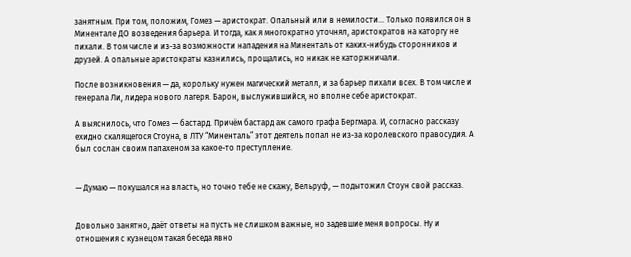занятным. При том, положим, Гомез — аристократ. Опальный или в немилости… Только появился он в Минентале ДО возведения барьера. И тогда, как я многократно уточнял, аристократов на каторгу не пихали. В том числе и из-за возможности нападения на Миненталь от каких-нибудь сторонников и друзей. А опальные аристократы казнились, прощались, но никак не каторжничали.

После возникновения — да, корольку нужен магический металл, и за барьер пихали всех. В том числе и генерала Ли, лидера нового лагеря. Барон, выслужившийся, но вполне себе аристократ.

А выяснилось, что Гомез — бастард. Причём бастард аж самого графа Бергмара. И, согласно рассказу ехидно скалящегося Стоуна, в ЛТУ “Миненталь” этот деятель попал не из-за королевского правосудия. А был сослан своим папахеном за какое-то преступление.


— Думаю — покушался на власть, но точно тебе не скажу, Вельруф, — подытожил Стоун свой рассказ.


Довольно занятно, даёт ответы на пусть не слишком важные, но задевшие меня вопросы. Ну и отношения с кузнецом такая беседа явно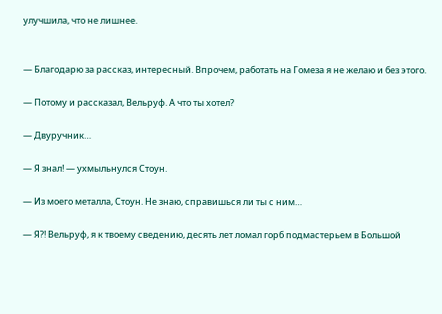улучшила, что не лишнее.


— Благодарю за рассказ, интересный. Впрочем, работать на Гомеза я не желаю и без этого.

— Потому и рассказал, Вельруф. А что ты хотел?

— Двуручник…

— Я знал! — ухмыльнулся Стоун.

— Из моего металла, Стоун. Не знаю, справишься ли ты с ним…

— Я?! Вельруф, я к твоему сведению, десять лет ломал горб подмастерьем в Большой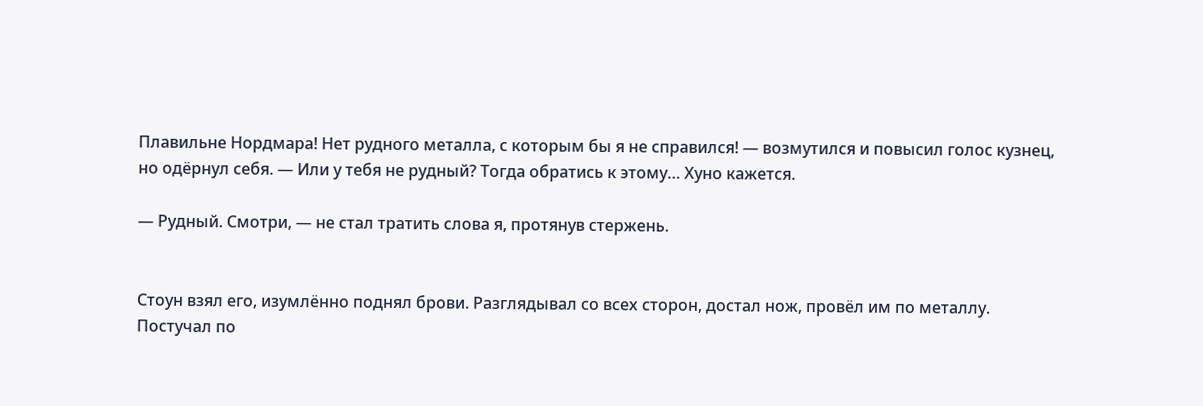Плавильне Нордмара! Нет рудного металла, с которым бы я не справился! — возмутился и повысил голос кузнец, но одёрнул себя. — Или у тебя не рудный? Тогда обратись к этому… Хуно кажется.

— Рудный. Смотри, — не стал тратить слова я, протянув стержень.


Стоун взял его, изумлённо поднял брови. Разглядывал со всех сторон, достал нож, провёл им по металлу. Постучал по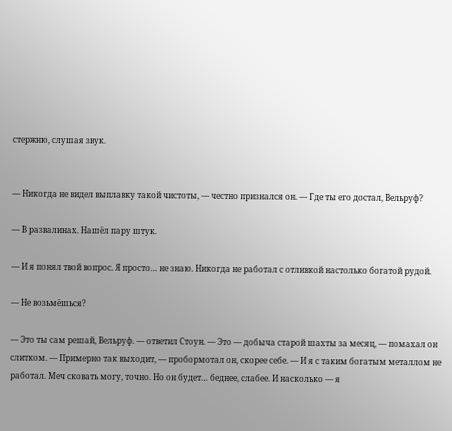стержню, слушая звук.


— Никогда не видел выплавку такой чистоты, — честно признался он. — Где ты его достал, Вельруф?

— В развалинах. Нашёл пару штук.

— И я понял твой вопрос. Я просто… не знаю. Никогда не работал с отливкой настолько богатой рудой.

— Не возьмёшься?

— Это ты сам решай, Вельруф. — ответил Стоун. — Это — добыча старой шахты за месяц, — помахал он слитком. — Примерно так выходит, — пробормотал он, скорее себе. — И я с таким богатым металлом не работал. Меч сковать могу, точно. Но он будет… беднее, слабее. И насколько — я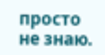просто не знаю.